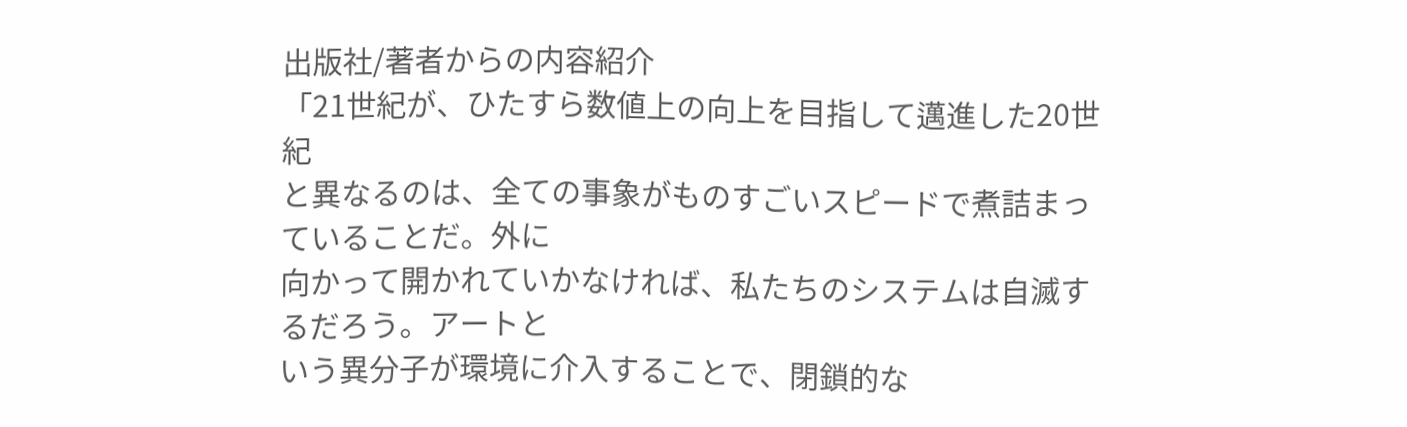出版社/著者からの内容紹介
「21世紀が、ひたすら数値上の向上を目指して邁進した20世紀
と異なるのは、全ての事象がものすごいスピードで煮詰まっていることだ。外に
向かって開かれていかなければ、私たちのシステムは自滅するだろう。アートと
いう異分子が環境に介入することで、閉鎖的な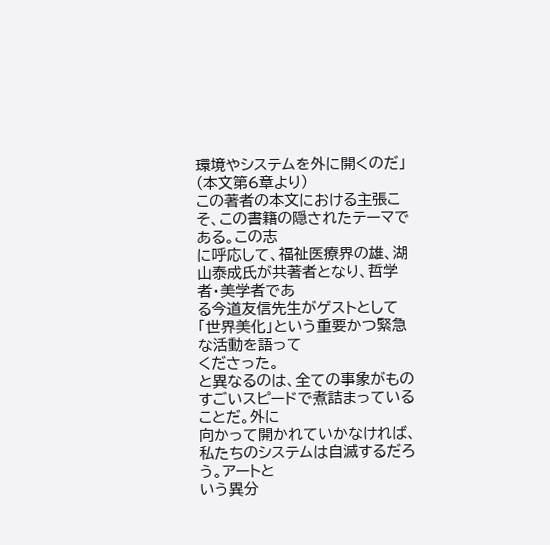環境やシステムを外に開くのだ」
(本文第6章より)
この著者の本文における主張こそ、この書籍の隠されたテーマである。この志
に呼応して、福祉医療界の雄、湖山泰成氏が共著者となり、哲学者・美学者であ
る今道友信先生がゲストとして「世界美化」という重要かつ緊急な活動を語って
くださった。
と異なるのは、全ての事象がものすごいスピードで煮詰まっていることだ。外に
向かって開かれていかなければ、私たちのシステムは自滅するだろう。アートと
いう異分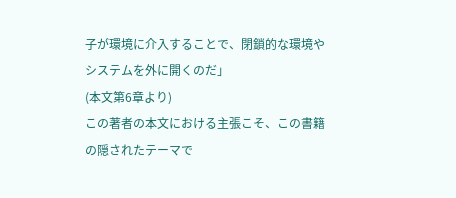子が環境に介入することで、閉鎖的な環境やシステムを外に開くのだ」
(本文第6章より)
この著者の本文における主張こそ、この書籍の隠されたテーマで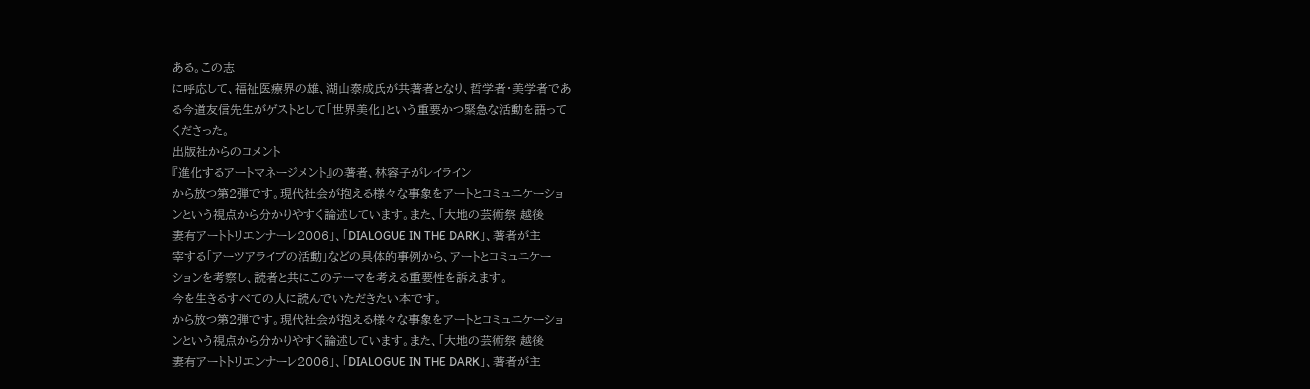ある。この志
に呼応して、福祉医療界の雄、湖山泰成氏が共著者となり、哲学者・美学者であ
る今道友信先生がゲストとして「世界美化」という重要かつ緊急な活動を語って
くださった。
出版社からのコメント
『進化するアートマネージメント』の著者、林容子がレイライン
から放つ第2弾です。現代社会が抱える様々な事象をアートとコミュニケーショ
ンという視点から分かりやすく論述しています。また、「大地の芸術祭 越後
妻有アートトリエンナーレ2006」、「DIALOGUE IN THE DARK」、著者が主
宰する「アーツアライブの活動」などの具体的事例から、アートとコミュニケー
ションを考察し、読者と共にこのテーマを考える重要性を訴えます。
今を生きるすべての人に読んでいただきたい本です。
から放つ第2弾です。現代社会が抱える様々な事象をアートとコミュニケーショ
ンという視点から分かりやすく論述しています。また、「大地の芸術祭 越後
妻有アートトリエンナーレ2006」、「DIALOGUE IN THE DARK」、著者が主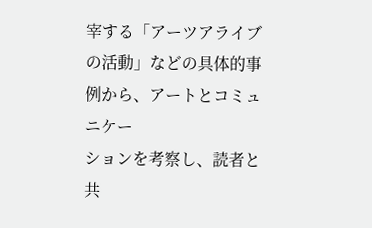宰する「アーツアライブの活動」などの具体的事例から、アートとコミュニケー
ションを考察し、読者と共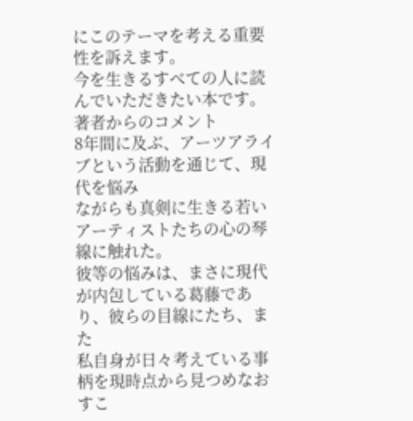にこのテーマを考える重要性を訴えます。
今を生きるすべての人に読んでいただきたい本です。
著者からのコメント
8年間に及ぶ、アーツアライブという活動を通じて、現代を悩み
ながらも真剣に生きる若いアーティストたちの心の琴線に触れた。
彼等の悩みは、まさに現代が内包している葛藤であり、彼らの目線にたち、また
私自身が日々考えている事柄を現時点から見つめなおすこ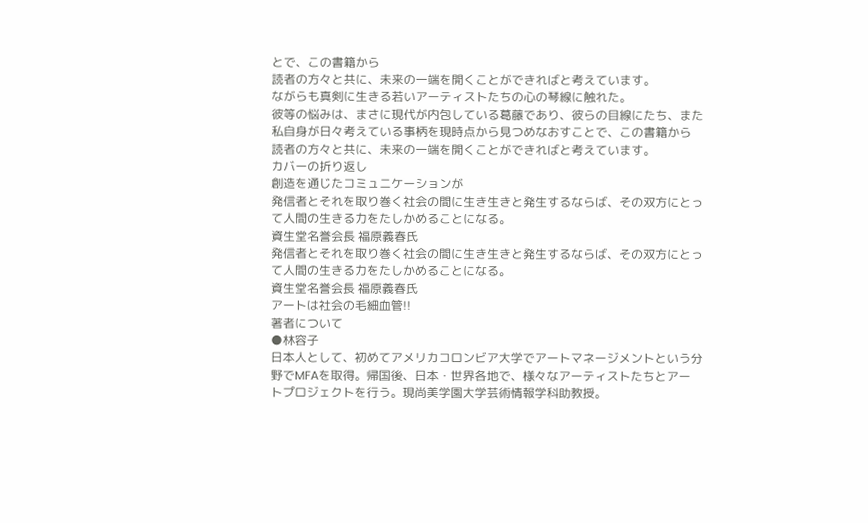とで、この書籍から
読者の方々と共に、未来の一端を開くことができればと考えています。
ながらも真剣に生きる若いアーティストたちの心の琴線に触れた。
彼等の悩みは、まさに現代が内包している葛藤であり、彼らの目線にたち、また
私自身が日々考えている事柄を現時点から見つめなおすことで、この書籍から
読者の方々と共に、未来の一端を開くことができればと考えています。
カバーの折り返し
創造を通じたコミュニケーションが
発信者とそれを取り巻く社会の間に生き生きと発生するならば、その双方にとっ
て人間の生きる力をたしかめることになる。
資生堂名誉会長 福原義春氏
発信者とそれを取り巻く社会の間に生き生きと発生するならば、その双方にとっ
て人間の生きる力をたしかめることになる。
資生堂名誉会長 福原義春氏
アートは社会の毛細血管!!
著者について
●林容子
日本人として、初めてアメリカコロンビア大学でアートマネージメントという分
野でMFAを取得。帰国後、日本・世界各地で、様々なアーティストたちとアー
トプロジェクトを行う。現尚美学園大学芸術情報学科助教授。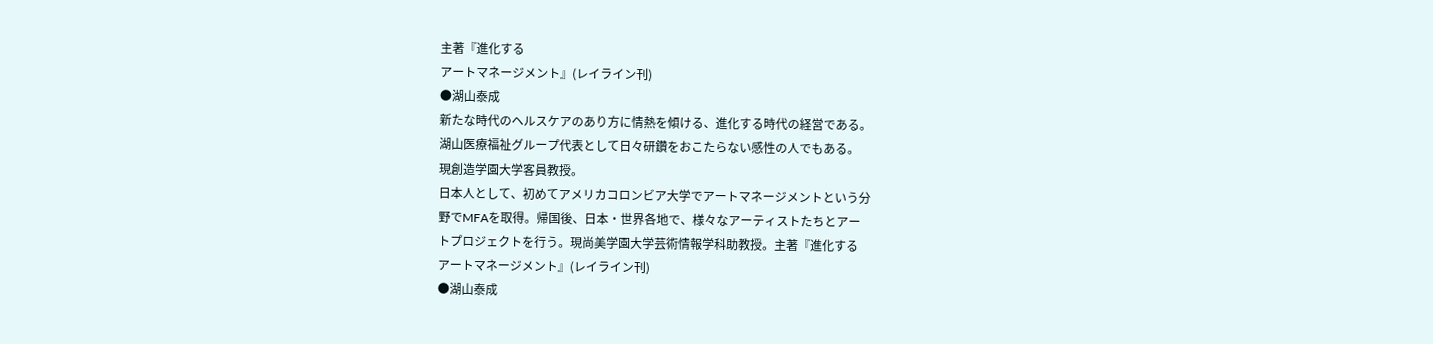主著『進化する
アートマネージメント』(レイライン刊)
●湖山泰成
新たな時代のヘルスケアのあり方に情熱を傾ける、進化する時代の経営である。
湖山医療福祉グループ代表として日々研鑽をおこたらない感性の人でもある。
現創造学園大学客員教授。
日本人として、初めてアメリカコロンビア大学でアートマネージメントという分
野でMFAを取得。帰国後、日本・世界各地で、様々なアーティストたちとアー
トプロジェクトを行う。現尚美学園大学芸術情報学科助教授。主著『進化する
アートマネージメント』(レイライン刊)
●湖山泰成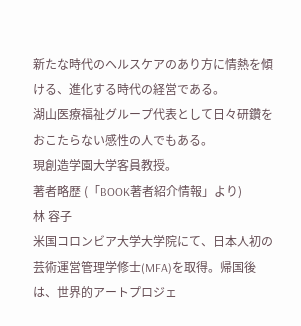新たな時代のヘルスケアのあり方に情熱を傾ける、進化する時代の経営である。
湖山医療福祉グループ代表として日々研鑽をおこたらない感性の人でもある。
現創造学園大学客員教授。
著者略歴 (「BOOK著者紹介情報」より)
林 容子
米国コロンビア大学大学院にて、日本人初の芸術運営管理学修士(MFA)を取得。帰国後は、世界的アートプロジェ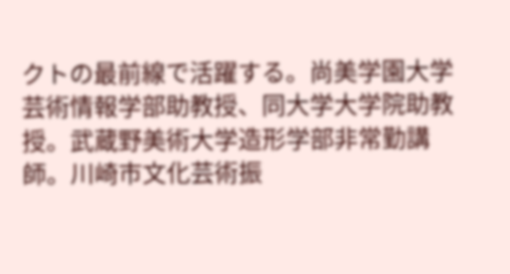クトの最前線で活躍する。尚美学園大学芸術情報学部助教授、同大学大学院助教授。武蔵野美術大学造形学部非常勤講師。川崎市文化芸術振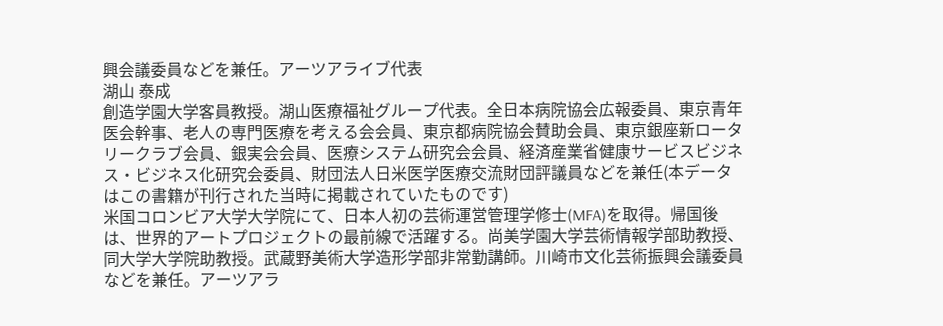興会議委員などを兼任。アーツアライブ代表
湖山 泰成
創造学園大学客員教授。湖山医療福祉グループ代表。全日本病院協会広報委員、東京青年医会幹事、老人の専門医療を考える会会員、東京都病院協会賛助会員、東京銀座新ロータリークラブ会員、銀実会会員、医療システム研究会会員、経済産業省健康サービスビジネス・ビジネス化研究会委員、財団法人日米医学医療交流財団評議員などを兼任(本データはこの書籍が刊行された当時に掲載されていたものです)
米国コロンビア大学大学院にて、日本人初の芸術運営管理学修士(MFA)を取得。帰国後は、世界的アートプロジェクトの最前線で活躍する。尚美学園大学芸術情報学部助教授、同大学大学院助教授。武蔵野美術大学造形学部非常勤講師。川崎市文化芸術振興会議委員などを兼任。アーツアラ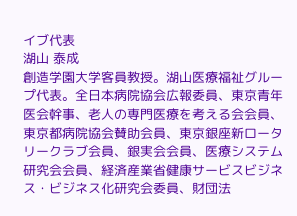イブ代表
湖山 泰成
創造学園大学客員教授。湖山医療福祉グループ代表。全日本病院協会広報委員、東京青年医会幹事、老人の専門医療を考える会会員、東京都病院協会賛助会員、東京銀座新ロータリークラブ会員、銀実会会員、医療システム研究会会員、経済産業省健康サービスビジネス・ビジネス化研究会委員、財団法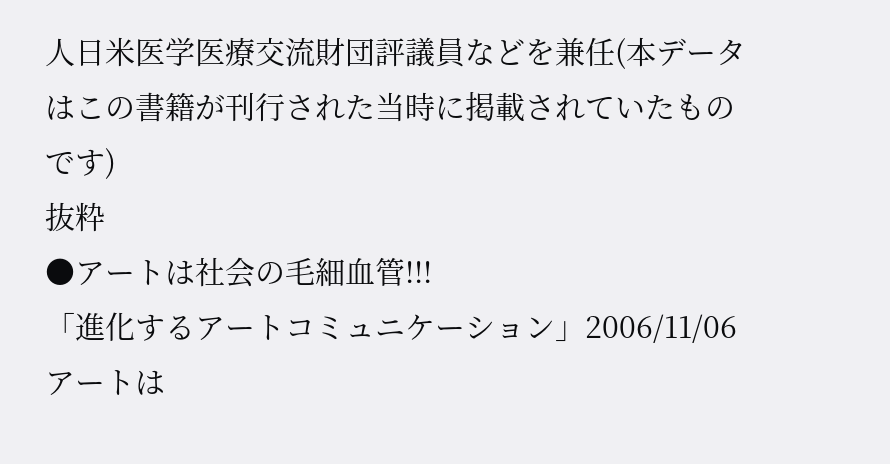人日米医学医療交流財団評議員などを兼任(本データはこの書籍が刊行された当時に掲載されていたものです)
抜粋
●アートは社会の毛細血管!!!
「進化するアートコミュニケーション」2006/11/06
アートは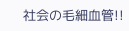社会の毛細血管!!